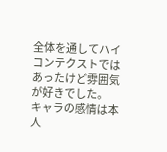全体を通してハイコンテクストではあったけど雰囲気が好きでした。
キャラの感情は本人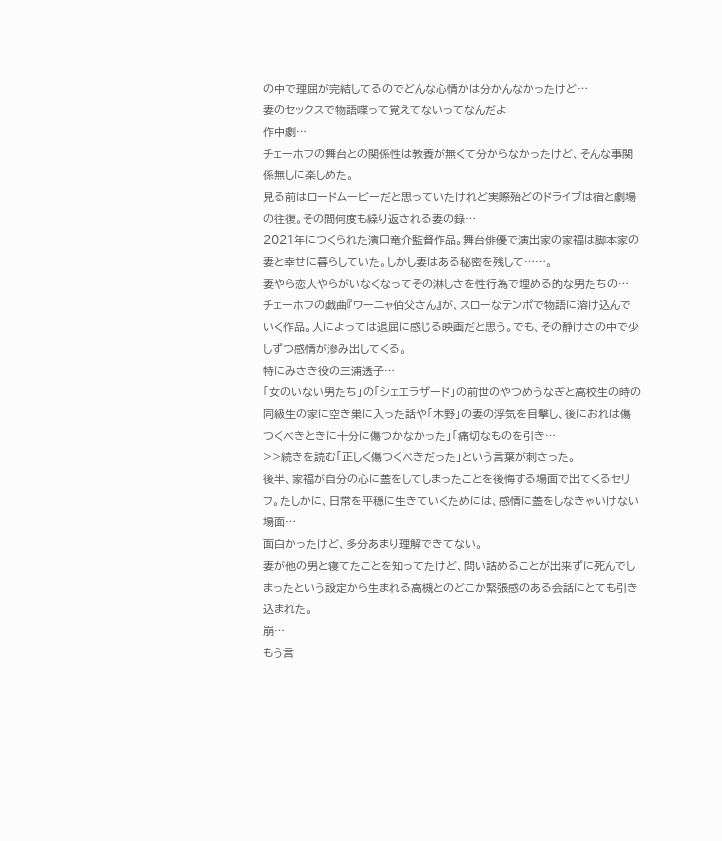の中で理屈が完結してるのでどんな心情かは分かんなかったけど…
妻のセックスで物語喋って覚えてないってなんだよ
作中劇…
チェーホフの舞台との関係性は教養が無くて分からなかったけど、そんな事関係無しに楽しめた。
見る前はロードムービーだと思っていたけれど実際殆どのドライブは宿と劇場の往復。その間何度も繰り返される妻の録…
2021年につくられた濱口竜介監督作品。舞台俳優で演出家の家福は脚本家の妻と幸せに暮らしていた。しかし妻はある秘密を残して……。
妻やら恋人やらがいなくなってその淋しさを性行為で埋める的な男たちの…
チェーホフの戯曲『ワーニャ伯父さん』が、スローなテンポで物語に溶け込んでいく作品。人によっては退屈に感じる映画だと思う。でも、その静けさの中で少しずつ感情が滲み出してくる。
特にみさき役の三浦透子…
「女のいない男たち」の「シェエラザード」の前世のやつめうなぎと高校生の時の同級生の家に空き巣に入った話や「木野」の妻の浮気を目撃し、後におれは傷つくべきときに十分に傷つかなかった」「痛切なものを引き…
>>続きを読む「正しく傷つくべきだった」という言葉が刺さった。
後半、家福が自分の心に蓋をしてしまったことを後悔する場面で出てくるセリフ。たしかに、日常を平穏に生きていくためには、感情に蓋をしなきゃいけない場面…
面白かったけど、多分あまり理解できてない。
妻が他の男と寝てたことを知ってたけど、問い詰めることが出来ずに死んでしまったという設定から生まれる高槻とのどこか緊張感のある会話にとても引き込まれた。
崩…
もう言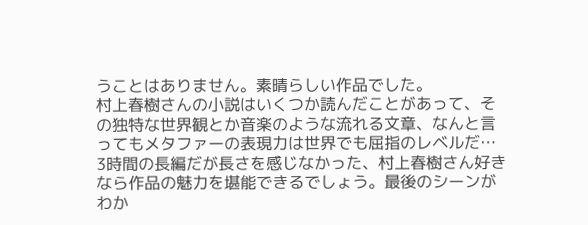うことはありません。素晴らしい作品でした。
村上春樹さんの小説はいくつか読んだことがあって、その独特な世界観とか音楽のような流れる文章、なんと言ってもメタファーの表現力は世界でも屈指のレベルだ…
3時間の長編だが長さを感じなかった、村上春樹さん好きなら作品の魅力を堪能できるでしょう。最後のシーンがわか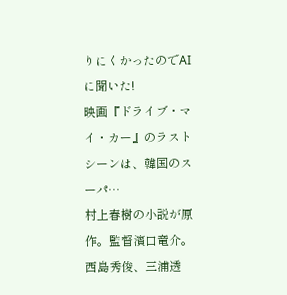りにくかったのでAIに聞いた!
映画『ドライブ・マイ・カー』のラストシーンは、韓国のスーパ…
村上春樹の小説が原作。監督濱口竜介。西島秀俊、三浦透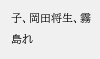子、岡田将生、霧島れ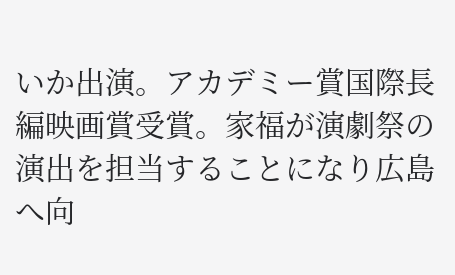いか出演。アカデミー賞国際長編映画賞受賞。家福が演劇祭の演出を担当することになり広島へ向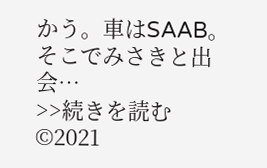かう。車はSAAB。そこでみさきと出会…
>>続きを読む©2021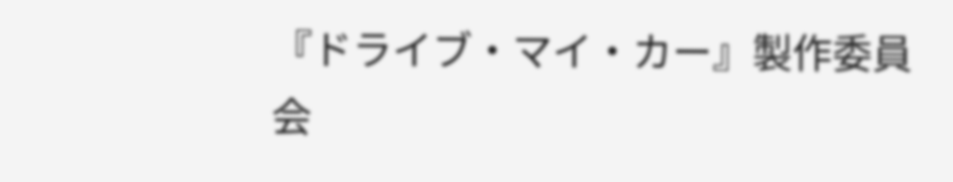『ドライブ・マイ・カー』製作委員会